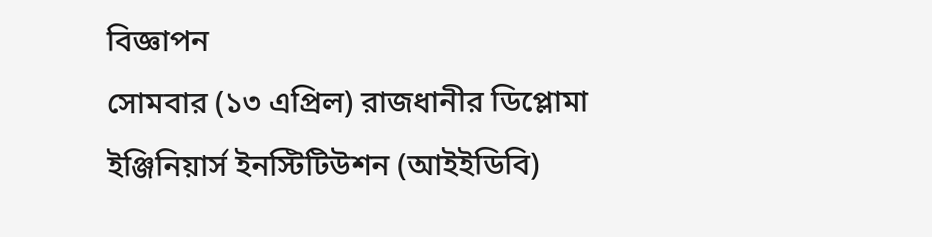বিজ্ঞাপন
সোমবার (১৩ এপ্রিল) রাজধানীর ডিপ্লোমা ইঞ্জিনিয়ার্স ইনস্টিটিউশন (আইইডিবি)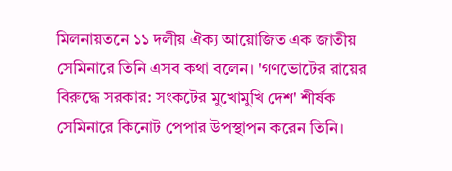মিলনায়তনে ১১ দলীয় ঐক্য আয়োজিত এক জাতীয় সেমিনারে তিনি এসব কথা বলেন। 'গণভোটের রায়ের বিরুদ্ধে সরকার: সংকটের মুখোমুখি দেশ' শীর্ষক সেমিনারে কিনোট পেপার উপস্থাপন করেন তিনি।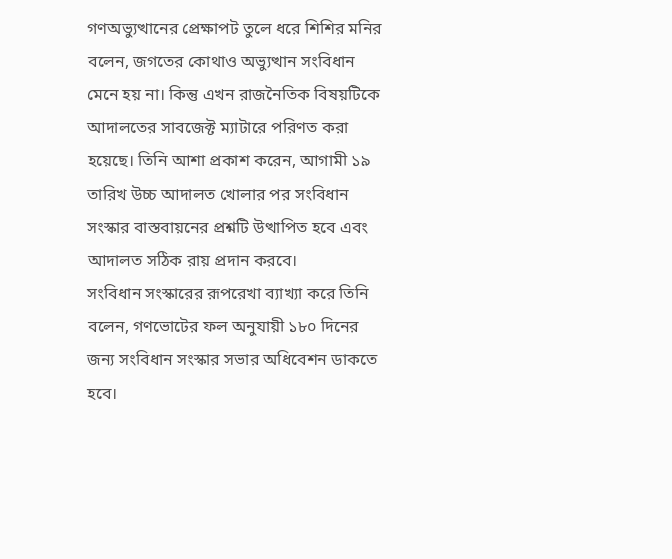গণঅভ্যুত্থানের প্রেক্ষাপট তুলে ধরে শিশির মনির বলেন, জগতের কোথাও অভ্যুত্থান সংবিধান মেনে হয় না। কিন্তু এখন রাজনৈতিক বিষয়টিকে আদালতের সাবজেক্ট ম্যাটারে পরিণত করা হয়েছে। তিনি আশা প্রকাশ করেন, আগামী ১৯ তারিখ উচ্চ আদালত খোলার পর সংবিধান সংস্কার বাস্তবায়নের প্রশ্নটি উত্থাপিত হবে এবং আদালত সঠিক রায় প্রদান করবে।
সংবিধান সংস্কারের রূপরেখা ব্যাখ্যা করে তিনি বলেন, গণভোটের ফল অনুযায়ী ১৮০ দিনের জন্য সংবিধান সংস্কার সভার অধিবেশন ডাকতে হবে।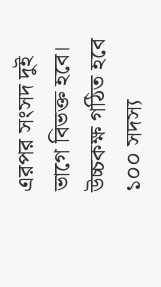এরপর সংসদ দুই ভাগে বিভক্ত হবে। উচ্চকক্ষ গঠিত হবে ১০০ সদস্য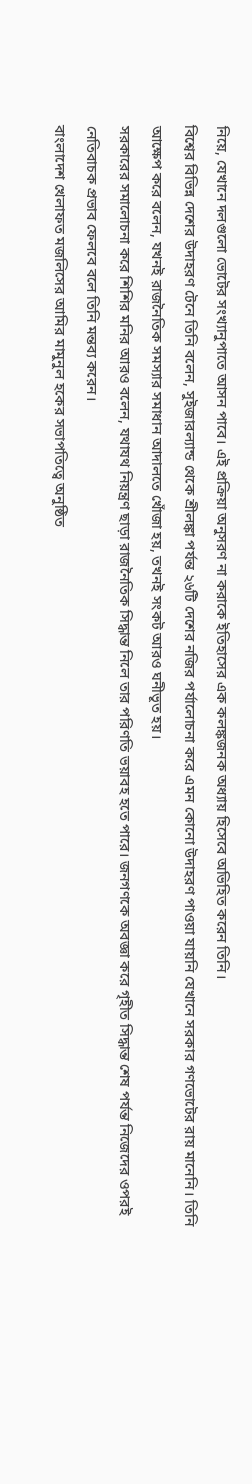নিয়ে, যেখানে দলগুলো ভোটের সংখ্যানুপাতে আসন পাবে। এই প্রক্রিয়া অনুসরণ না করাকে ইতিহাসের এক কলঙ্কজনক অধ্যায় হিসেবে অভিহিত করেন তিনি।
বিশ্বের বিভিন্ন দেশের উদাহরণ টেনে তিনি বলেন, সুইজারল্যান্ড থেকে শ্রীলঙ্কা পর্যন্ত ২৬টি দেশের নজির পর্যালোচনা করে এমন কোনো উদাহরণ পাওয়া যায়নি যেখানে সরকার গণভোটের রায় মানেনি। তিনি আক্ষেপ করে বলেন, যখনই রাজনৈতিক সমস্যার সমাধান আদালতে খোঁজা হয়, তখনই সংকট আরও ঘনীভূত হয়।
সরকারের সমালোচনা করে শিশির মনির আরও বলেন, যথাযথ নিয়ন্ত্রণ ছাড়া রাজনৈতিক সিদ্ধান্ত নিলে তার পরিণতি ভয়াবহ হতে পারে। জনগণকে অবজ্ঞা করে গৃহীত সিদ্ধান্ত শেষ পর্যন্ত নিজেদের ওপরই নেতিবাচক প্রভাব ফেলবে বলে তিনি মন্তব্য করেন।
বাংলাদেশ খেলাফত মজলিসের আমির মামুনুল হকের সভাপতিত্বে অনুষ্ঠিত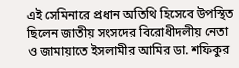এই সেমিনারে প্রধান অতিথি হিসেবে উপস্থিত ছিলেন জাতীয় সংসদের বিরোধীদলীয় নেতা ও জামায়াতে ইসলামীর আমির ডা. শফিকুর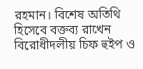রহমান। বিশেষ অতিথি হিসেবে বক্তব্য রাখেন বিরোধীদলীয় চিফ হুইপ ও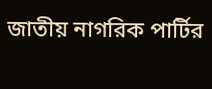জাতীয় নাগরিক পার্টির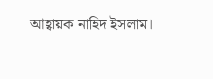আহ্বায়ক নাহিদ ইসলাম।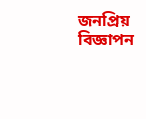জনপ্রিয়
বিজ্ঞাপন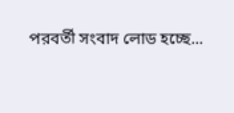পরবর্তী সংবাদ লোড হচ্ছে...